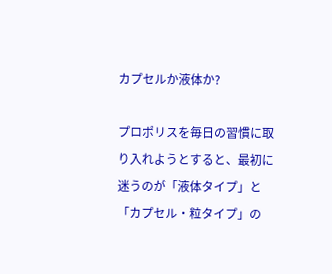カプセルか液体か?

プロポリスを毎日の習慣に取り入れようとすると、最初に迷うのが「液体タイプ」と「カプセル・粒タイプ」の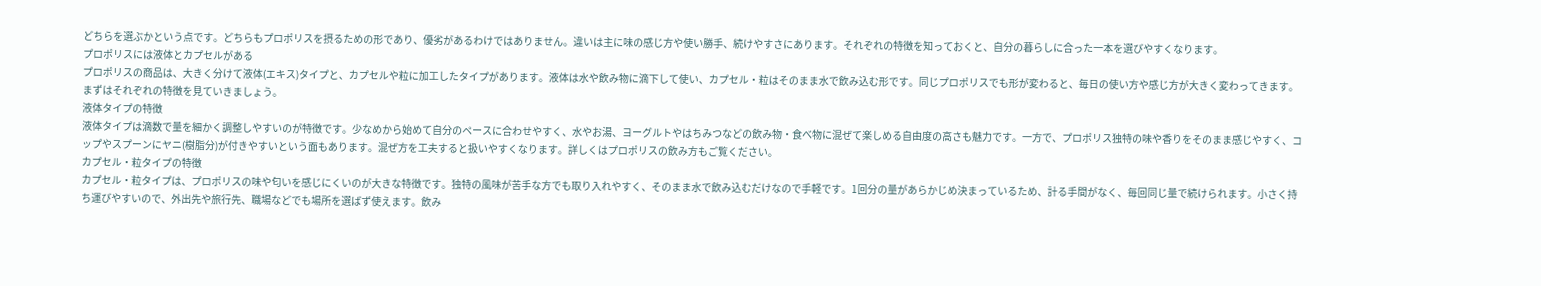どちらを選ぶかという点です。どちらもプロポリスを摂るための形であり、優劣があるわけではありません。違いは主に味の感じ方や使い勝手、続けやすさにあります。それぞれの特徴を知っておくと、自分の暮らしに合った一本を選びやすくなります。
プロポリスには液体とカプセルがある
プロポリスの商品は、大きく分けて液体(エキス)タイプと、カプセルや粒に加工したタイプがあります。液体は水や飲み物に滴下して使い、カプセル・粒はそのまま水で飲み込む形です。同じプロポリスでも形が変わると、毎日の使い方や感じ方が大きく変わってきます。まずはそれぞれの特徴を見ていきましょう。
液体タイプの特徴
液体タイプは滴数で量を細かく調整しやすいのが特徴です。少なめから始めて自分のペースに合わせやすく、水やお湯、ヨーグルトやはちみつなどの飲み物・食べ物に混ぜて楽しめる自由度の高さも魅力です。一方で、プロポリス独特の味や香りをそのまま感じやすく、コップやスプーンにヤニ(樹脂分)が付きやすいという面もあります。混ぜ方を工夫すると扱いやすくなります。詳しくはプロポリスの飲み方もご覧ください。
カプセル・粒タイプの特徴
カプセル・粒タイプは、プロポリスの味や匂いを感じにくいのが大きな特徴です。独特の風味が苦手な方でも取り入れやすく、そのまま水で飲み込むだけなので手軽です。1回分の量があらかじめ決まっているため、計る手間がなく、毎回同じ量で続けられます。小さく持ち運びやすいので、外出先や旅行先、職場などでも場所を選ばず使えます。飲み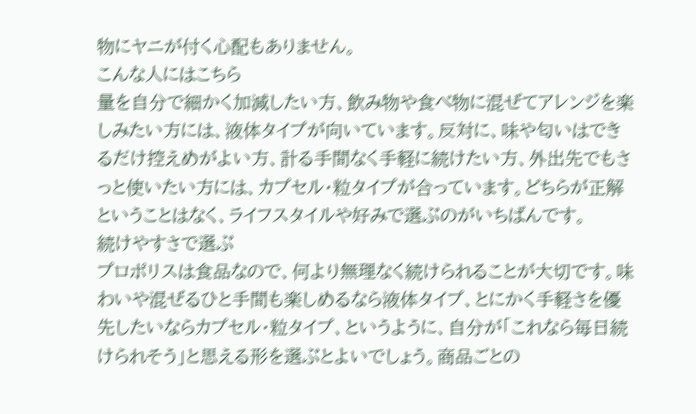物にヤニが付く心配もありません。
こんな人にはこちら
量を自分で細かく加減したい方、飲み物や食べ物に混ぜてアレンジを楽しみたい方には、液体タイプが向いています。反対に、味や匂いはできるだけ控えめがよい方、計る手間なく手軽に続けたい方、外出先でもさっと使いたい方には、カプセル・粒タイプが合っています。どちらが正解ということはなく、ライフスタイルや好みで選ぶのがいちばんです。
続けやすさで選ぶ
プロポリスは食品なので、何より無理なく続けられることが大切です。味わいや混ぜるひと手間も楽しめるなら液体タイプ、とにかく手軽さを優先したいならカプセル・粒タイプ、というように、自分が「これなら毎日続けられそう」と思える形を選ぶとよいでしょう。商品ごとの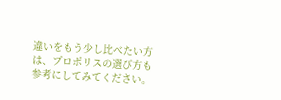違いをもう少し比べたい方は、プロポリスの選び方も参考にしてみてください。